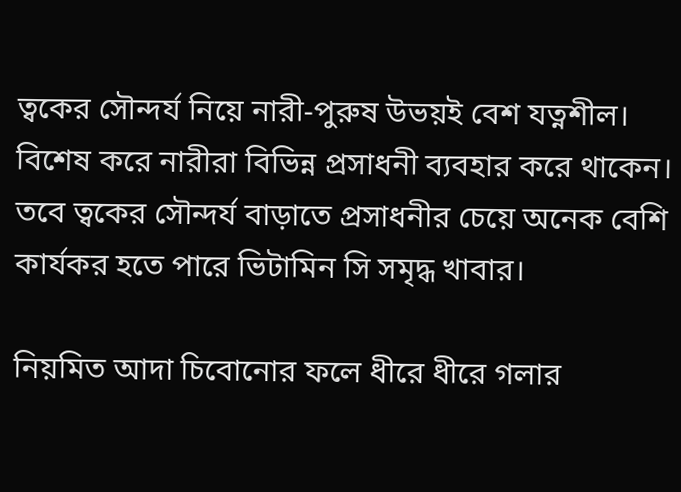ত্বকের সৌন্দর্য নিয়ে নারী-পুরুষ উভয়ই বেশ যত্নশীল। বিশেষ করে নারীরা বিভিন্ন প্রসাধনী ব্যবহার করে থাকেন। তবে ত্বকের সৌন্দর্য বাড়াতে প্রসাধনীর চেয়ে অনেক বেশি কার্যকর হতে পারে ভিটামিন সি সমৃদ্ধ খাবার।

নিয়মিত আদা চিবোনোর ফলে ধীরে ধীরে গলার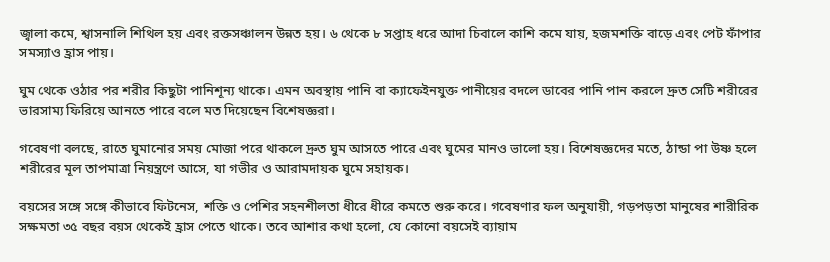জ্বালা কমে, শ্বাসনালি শিথিল হয় এবং রক্তসঞ্চালন উন্নত হয়। ৬ থেকে ৮ সপ্তাহ ধরে আদা চিবালে কাশি কমে যায়, হজমশক্তি বাড়ে এবং পেট ফাঁপার সমস্যাও হ্রাস পায়।

ঘুম থেকে ওঠার পর শরীর কিছুটা পানিশূন্য থাকে। এমন অবস্থায় পানি বা ক্যাফেইনযুক্ত পানীয়ের বদলে ডাবের পানি পান করলে দ্রুত সেটি শরীরের ভারসাম্য ফিরিয়ে আনতে পারে বলে মত দিয়েছেন বিশেষজ্ঞরা।

গবেষণা বলছে, রাতে ঘুমানোর সময় মোজা পরে থাকলে দ্রুত ঘুম আসতে পারে এবং ঘুমের মানও ভালো হয়। বিশেষজ্ঞদের মতে, ঠান্ডা পা উষ্ণ হলে শরীরের মূল তাপমাত্রা নিয়ন্ত্রণে আসে, যা গভীর ও আরামদায়ক ঘুমে সহায়ক।

বয়সের সঙ্গে সঙ্গে কীভাবে ফিটনেস, শক্তি ও পেশির সহনশীলতা ধীরে ধীরে কমতে শুরু করে। গবেষণার ফল অনুযায়ী, গড়পড়তা মানুষের শারীরিক সক্ষমতা ৩৫ বছর বয়স থেকেই হ্রাস পেতে থাকে। তবে আশার কথা হলো, যে কোনো বয়সেই ব্যায়াম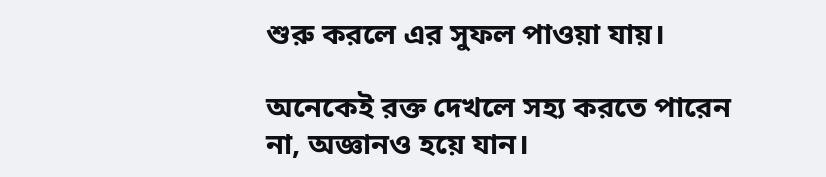শুরু করলে এর সুফল পাওয়া যায়।

অনেকেই রক্ত দেখলে সহ্য করতে পারেন না, অজ্ঞানও হয়ে যান।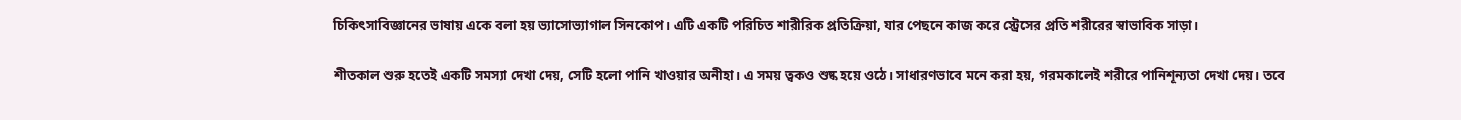চিকিৎসাবিজ্ঞানের ভাষায় একে বলা হয় ভ্যাসোভ্যাগাল সিনকোপ। এটি একটি পরিচিত শারীরিক প্রতিক্রিয়া, যার পেছনে কাজ করে স্ট্রেসের প্রতি শরীরের স্বাভাবিক সাড়া।

শীতকাল শুরু হতেই একটি সমস্যা দেখা দেয়, সেটি হলো পানি খাওয়ার অনীহা। এ সময় ত্বকও শুষ্ক হয়ে ওঠে। সাধারণভাবে মনে করা হয়, গরমকালেই শরীরে পানিশূন্যতা দেখা দেয়। তবে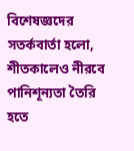বিশেষজ্ঞদের সতর্কবার্তা হলো, শীতকালেও নীরবে পানিশূন্যতা তৈরি হতে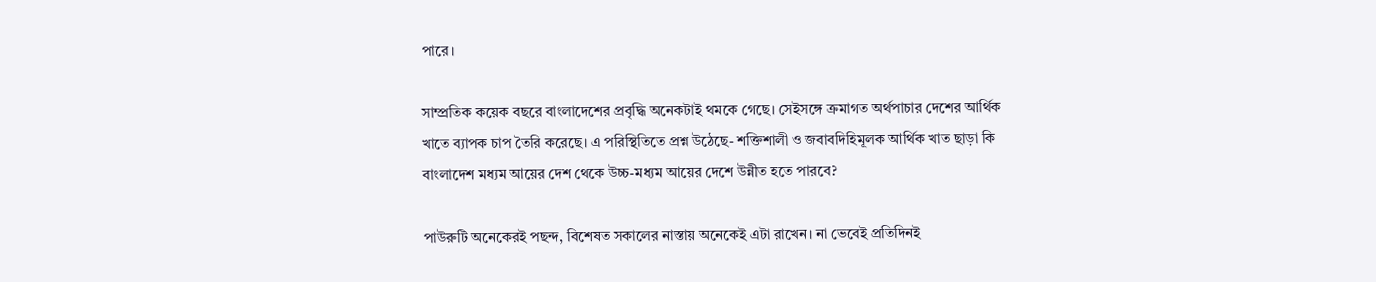পারে।

সাম্প্রতিক কয়েক বছরে বাংলাদেশের প্রবৃদ্ধি অনেকটাই থমকে গেছে। সেইসঙ্গে ক্রমাগত অর্থপাচার দেশের আর্থিক খাতে ব্যাপক চাপ তৈরি করেছে। এ পরিস্থিতিতে প্রশ্ন উঠেছে- শক্তিশালী ও জবাবদিহিমূলক আর্থিক খাত ছাড়া কি বাংলাদেশ মধ্যম আয়ের দেশ থেকে উচ্চ-মধ্যম আয়ের দেশে উন্নীত হতে পারবে?

পাউরুটি অনেকেরই পছন্দ, বিশেষত সকালের নাস্তায় অনেকেই এটা রাখেন। না ভেবেই প্রতিদিনই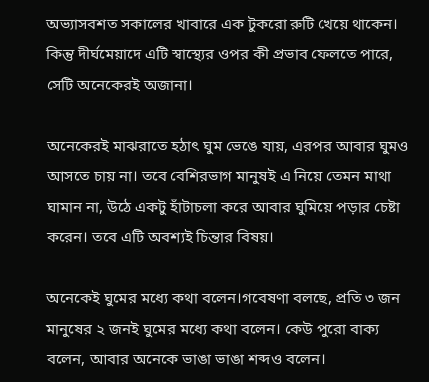অভ্যাসবশত সকালের খাবারে এক টুকরো রুটি খেয়ে থাকেন। কিন্তু দীর্ঘমেয়াদে এটি স্বাস্থ্যের ওপর কী প্রভাব ফেলতে পারে, সেটি অনেকেরই অজানা।

অনেকেরই মাঝরাতে হঠাৎ ঘুম ভেঙে যায়, এরপর আবার ঘুমও আসতে চায় না। তবে বেশিরভাগ মানুষই এ নিয়ে তেমন মাথা ঘামান না, উঠে একটু হাঁটাচলা করে আবার ঘুমিয়ে পড়ার চেষ্টা করেন। তবে এটি অবশ্যই চিন্তার বিষয়।

অনেকেই ঘুমের মধ্যে কথা বলেন।গবেষণা বলছে, প্রতি ৩ জন মানুষের ২ জনই ঘুমের মধ্যে কথা বলেন। কেউ পুরো বাক্য বলেন, আবার অনেকে ভাঙা ভাঙা শব্দও বলেন।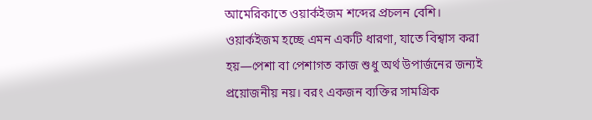আমেরিকাতে ওয়ার্কইজম শব্দের প্রচলন বেশি। ওয়ার্কইজম হচ্ছে এমন একটি ধারণা, যাতে বিশ্বাস করা হয়—পেশা বা পেশাগত কাজ শুধু অর্থ উপার্জনের জন্যই প্রয়োজনীয় নয়। বরং একজন ব্যক্তির সামগ্রিক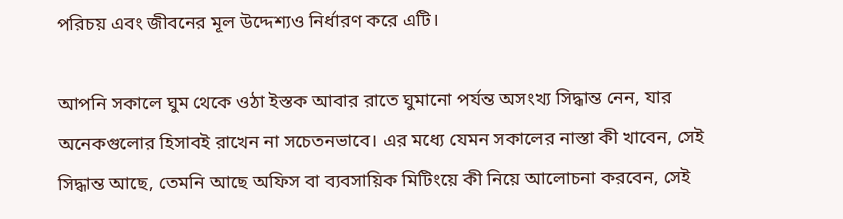পরিচয় এবং জীবনের মূল উদ্দেশ্যও নির্ধারণ করে এটি।

আপনি সকালে ঘুম থেকে ওঠা ইস্তক আবার রাতে ঘুমানো পর্যন্ত অসংখ্য সিদ্ধান্ত নেন, যার অনেকগুলোর হিসাবই রাখেন না সচেতনভাবে। এর মধ্যে যেমন সকালের নাস্তা কী খাবেন, সেই সিদ্ধান্ত আছে, তেমনি আছে অফিস বা ব্যবসায়িক মিটিংয়ে কী নিয়ে আলোচনা করবেন, সেই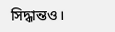সিদ্ধান্তও।